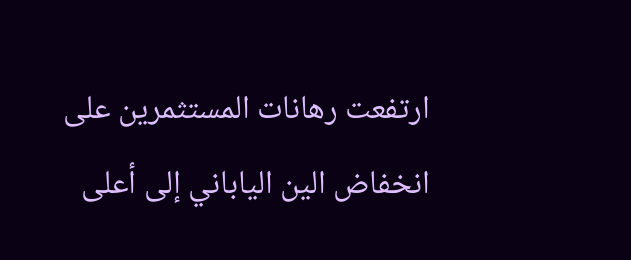ارتفعت رهانات المستثمرين على انخفاض الين الياباني إلى أعلى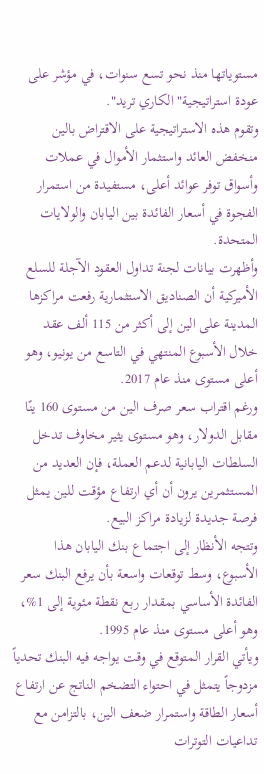مستوياتها منذ نحو تسع سنوات، في مؤشر على عودة استراتيجية" الكاري تريد".
وتقوم هذه الاستراتيجية على الاقتراض بالين منخفض العائد واستثمار الأموال في عملات وأسواق توفر عوائد أعلى، مستفيدة من استمرار الفجوة في أسعار الفائدة بين اليابان والولايات المتحدة.
وأظهرت بيانات لجنة تداول العقود الآجلة للسلع الأميركية أن الصناديق الاستثمارية رفعت مراكزها المدينة على الين إلى أكثر من 115 ألف عقد خلال الأسبوع المنتهي في التاسع من يونيو، وهو أعلى مستوى منذ عام 2017.
ورغم اقتراب سعر صرف الين من مستوى 160 ينًا مقابل الدولار، وهو مستوى يثير مخاوف تدخل السلطات اليابانية لدعم العملة، فإن العديد من المستثمرين يرون أن أي ارتفاع مؤقت للين يمثل فرصة جديدة لزيادة مراكز البيع.
وتتجه الأنظار إلى اجتماع بنك اليابان هذا الأسبوع، وسط توقعات واسعة بأن يرفع البنك سعر الفائدة الأساسي بمقدار ربع نقطة مئوية إلى 1%، وهو أعلى مستوى منذ عام 1995.
ويأتي القرار المتوقع في وقت يواجه فيه البنك تحدياً مزدوجاً يتمثل في احتواء التضخم الناتج عن ارتفاع أسعار الطاقة واستمرار ضعف الين، بالتزامن مع تداعيات التوترات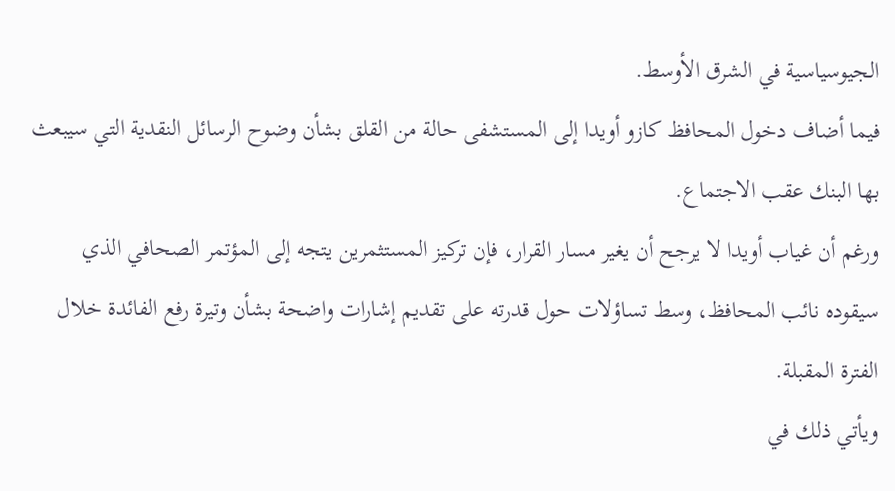الجيوسياسية في الشرق الأوسط.
فيما أضاف دخول المحافظ كازو أويدا إلى المستشفى حالة من القلق بشأن وضوح الرسائل النقدية التي سيبعث بها البنك عقب الاجتماع.
ورغم أن غياب أويدا لا يرجح أن يغير مسار القرار، فإن تركيز المستثمرين يتجه إلى المؤتمر الصحافي الذي سيقوده نائب المحافظ، وسط تساؤلات حول قدرته على تقديم إشارات واضحة بشأن وتيرة رفع الفائدة خلال الفترة المقبلة.
ويأتي ذلك في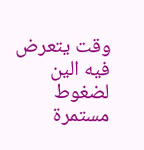وقت يتعرض فيه الين لضغوط مستمرة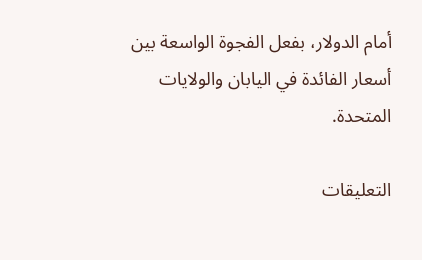أمام الدولار، بفعل الفجوة الواسعة بين أسعار الفائدة في اليابان والولايات المتحدة.

التعليقات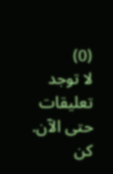(0)
لا توجد تعليقات حتى الآن. كن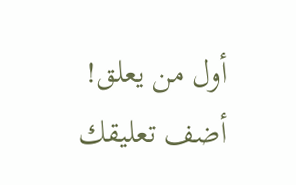أول من يعلق!
أضف تعليقك